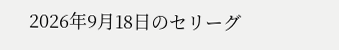2026年9月18日のセリーグ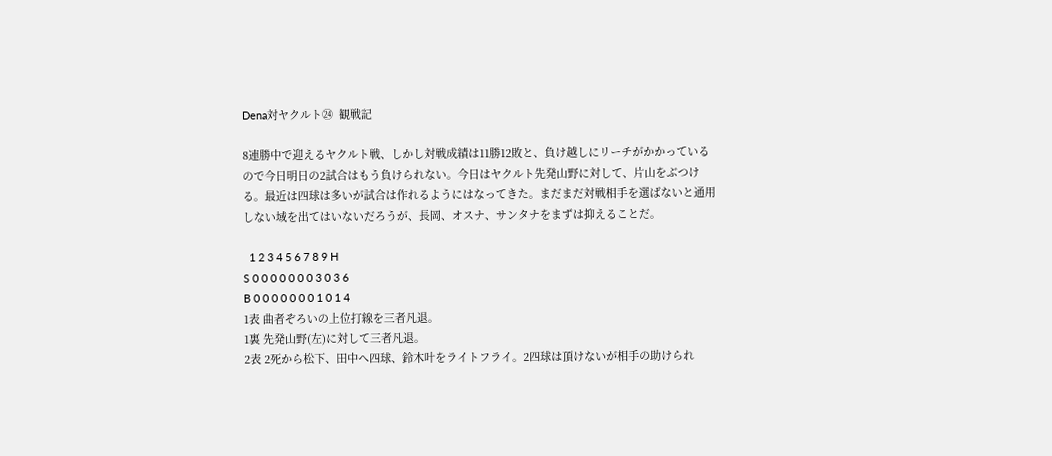Dena対ヤクルト㉔  観戦記

8連勝中で迎えるヤクルト戦、しかし対戦成績は11勝12敗と、負け越しにリーチがかかっているので今日明日の2試合はもう負けられない。今日はヤクルト先発山野に対して、片山をぶつける。最近は四球は多いが試合は作れるようにはなってきた。まだまだ対戦相手を選ばないと通用しない域を出てはいないだろうが、長岡、オスナ、サンタナをまずは抑えることだ。

  1 2 3 4 5 6 7 8 9 H
S 0 0 0 0 0 0 0 3 0 3 6
B 0 0 0 0 0 0 0 1 0 1 4
1表 曲者ぞろいの上位打線を三者凡退。
1裏 先発山野(左)に対して三者凡退。
2表 2死から松下、田中へ四球、鈴木叶をライトフライ。2四球は頂けないが相手の助けられ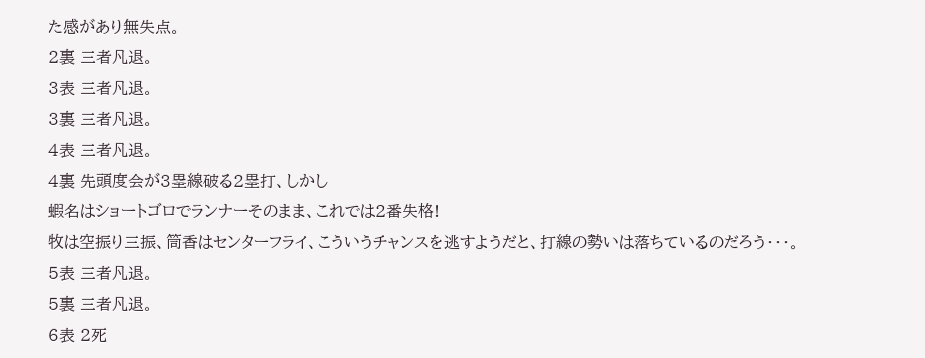た感があり無失点。
2裏 三者凡退。
3表 三者凡退。
3裏 三者凡退。
4表 三者凡退。
4裏 先頭度会が3塁線破る2塁打、しかし
蝦名はショートゴロでランナーそのまま、これでは2番失格!
牧は空振り三振、筒香はセンターフライ、こういうチャンスを逃すようだと、打線の勢いは落ちているのだろう・・・。
5表 三者凡退。
5裏 三者凡退。
6表 2死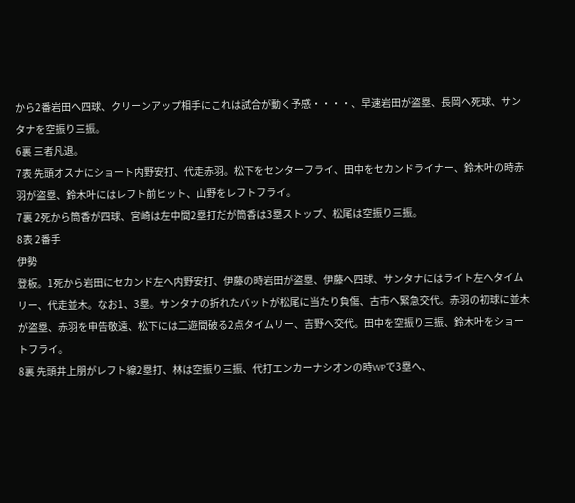から2番岩田へ四球、クリーンアップ相手にこれは試合が動く予感・・・・、早速岩田が盗塁、長岡へ死球、サンタナを空振り三振。
6裏 三者凡退。
7表 先頭オスナにショート内野安打、代走赤羽。松下をセンターフライ、田中をセカンドライナー、鈴木叶の時赤羽が盗塁、鈴木叶にはレフト前ヒット、山野をレフトフライ。
7裏 2死から筒香が四球、宮崎は左中間2塁打だが筒香は3塁ストップ、松尾は空振り三振。
8表 2番手
伊勢
登板。1死から岩田にセカンド左へ内野安打、伊藤の時岩田が盗塁、伊藤へ四球、サンタナにはライト左へタイムリー、代走並木。なお1、3塁。サンタナの折れたバットが松尾に当たり負傷、古市へ緊急交代。赤羽の初球に並木が盗塁、赤羽を申告敬遠、松下には二遊間破る2点タイムリー、吉野へ交代。田中を空振り三振、鈴木叶をショートフライ。
8裏 先頭井上朋がレフト線2塁打、林は空振り三振、代打エンカーナシオンの時WPで3塁へ、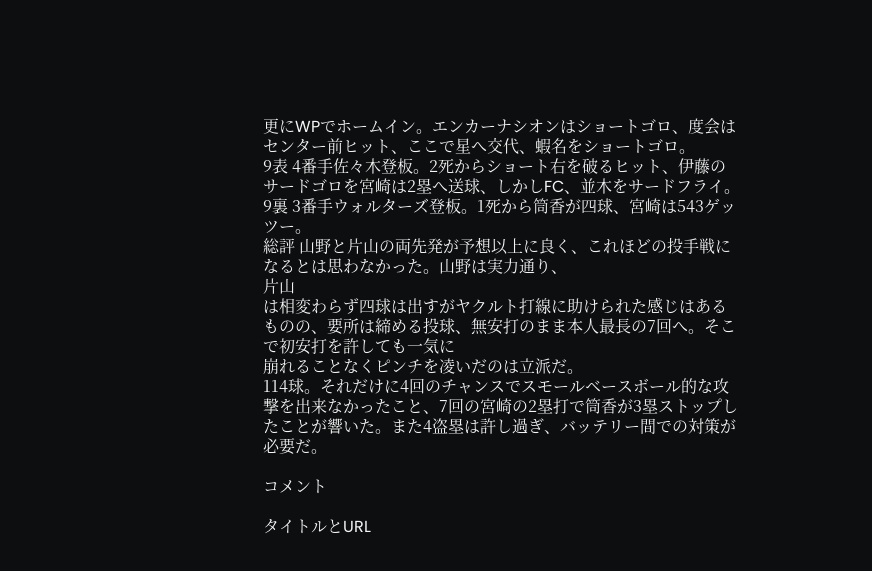更にWPでホームイン。エンカーナシオンはショートゴロ、度会はセンター前ヒット、ここで星へ交代、蝦名をショートゴロ。
9表 4番手佐々木登板。2死からショート右を破るヒット、伊藤のサードゴロを宮崎は2塁へ送球、しかしFC、並木をサードフライ。
9裏 3番手ウォルターズ登板。1死から筒香が四球、宮崎は543ゲッツー。
総評 山野と片山の両先発が予想以上に良く、これほどの投手戦になるとは思わなかった。山野は実力通り、
片山
は相変わらず四球は出すがヤクルト打線に助けられた感じはあるものの、要所は締める投球、無安打のまま本人最長の7回へ。そこで初安打を許しても一気に
崩れることなくピンチを凌いだのは立派だ。
114球。それだけに4回のチャンスでスモールベースボール的な攻撃を出来なかったこと、7回の宮崎の2塁打で筒香が3塁ストップしたことが響いた。また4盗塁は許し過ぎ、バッテリー間での対策が必要だ。

コメント

タイトルとURL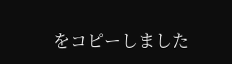をコピーしました